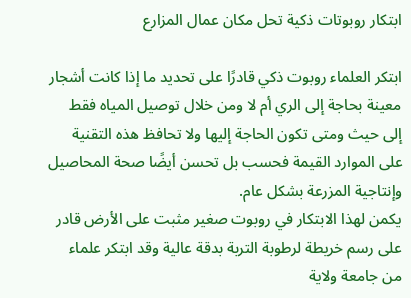ابتكار روبوتات ذكية تحل مكان عمال المزارع

ابتكر العلماء روبوت ذكي قادرًا على تحديد ما إذا كانت أشجار معينة بحاجة إلى الري أم لا ومن خلال توصيل المياه فقط إلى حيث ومتى تكون الحاجة إليها ولا تحافظ هذه التقنية على الموارد القيمة فحسب بل تحسن أيضًا صحة المحاصيل وإنتاجية المزرعة بشكل عام.
يكمن لهذا الابتكار في روبوت صغير مثبت على الأرض قادر على رسم خريطة لرطوبة التربة بدقة عالية وقد ابتكر علماء من جامعة ولاية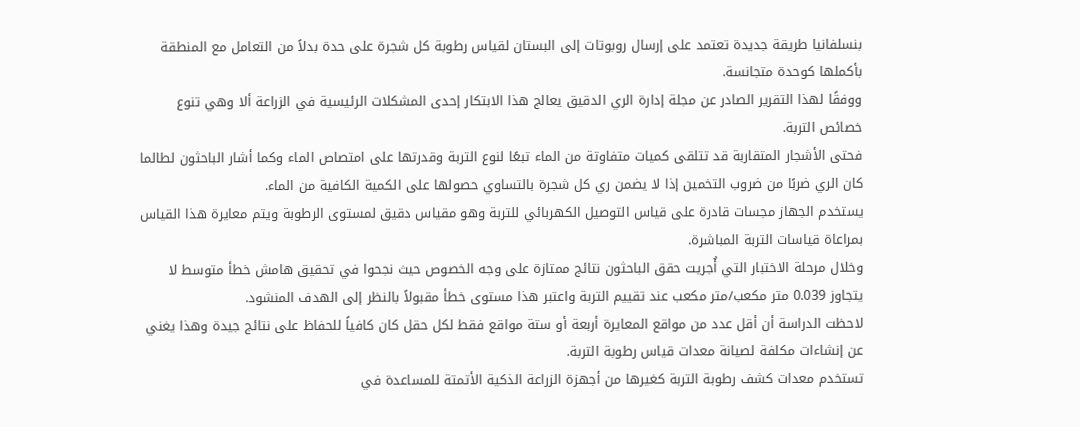بنسلفانيا طريقة جديدة تعتمد على إرسال روبوتات إلى البستان لقياس رطوبة كل شجرة على حدة بدلاً من التعامل مع المنطقة بأكملها كوحدة متجانسة.
ووفقًا لهذا التقرير الصادر عن مجلة إدارة الري الدقيق يعالج هذا الابتكار إحدى المشكلات الرئيسية في الزراعة ألا وهي تنوع خصائص التربة.
فحتى الأشجار المتقاربة قد تتلقى كميات متفاوتة من الماء تبعًا لنوع التربة وقدرتها على امتصاص الماء وكما أشار الباحثون لطالما كان الري ضربًا من ضروب التخمين إذا لا يضمن ري كل شجرة بالتساوي حصولها على الكمية الكافية من الماء.
يستخدم الجهاز مجسات قادرة على قياس التوصيل الكهربائي للتربة وهو مقياس دقيق لمستوى الرطوبة ويتم معايرة هذا القياس بمراعاة قياسات التربة المباشرة.
وخلال مرحلة الاختبار التي أُجريت حقق الباحثون نتائج ممتازة على وجه الخصوص حيث نجحوا في تحقيق هامش خطأ متوسط لا يتجاوز 0.039 متر مكعب/متر مكعب عند تقييم التربة واعتبر هذا مستوى خطأ مقبولاً بالنظر إلى الهدف المنشود.
لاحظت الدراسة أن أقل عدد من مواقع المعايرة أربعة أو ستة مواقع فقط لكل حقل كان كافياً للحفاظ على نتائج جيدة وهذا يغني عن إنشاءات مكلفة لصيانة معدات قياس رطوبة التربة.
تستخدم معدات كشف رطوبة التربة كغيرها من أجهزة الزراعة الذكية الأتمتة للمساعدة في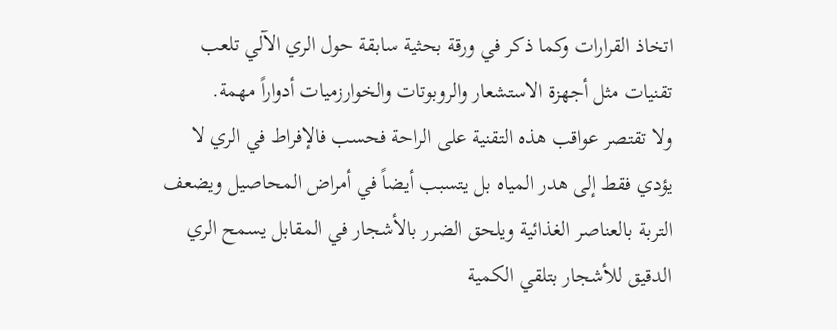اتخاذ القرارات وكما ذكر في ورقة بحثية سابقة حول الري الآلي تلعب تقنيات مثل أجهزة الاستشعار والروبوتات والخوارزميات أدواراً مهمة.
ولا تقتصر عواقب هذه التقنية على الراحة فحسب فالإفراط في الري لا يؤدي فقط إلى هدر المياه بل يتسبب أيضاً في أمراض المحاصيل ويضعف التربة بالعناصر الغذائية ويلحق الضرر بالأشجار في المقابل يسمح الري الدقيق للأشجار بتلقي الكمية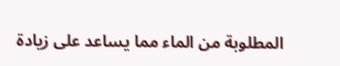المطلوبة من الماء مما يساعد على زيادة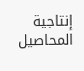إنتاجية المحاصيل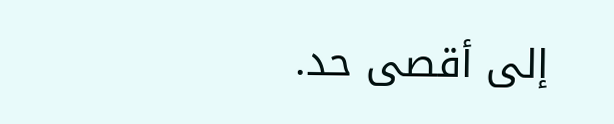إلى أقصى حد.